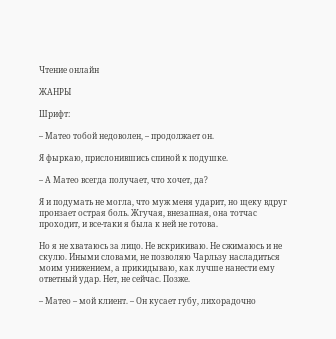Чтение онлайн

ЖАНРЫ

Шрифт:

– Матео тобой недоволен, – продолжает он.

Я фыркаю, прислонившись спиной к подушке.

– А Матео всегда получает, что хочет, да?

Я и подумать не могла, что муж меня ударит, но щеку вдруг пронзает острая боль. Жгучая, внезапная, она тотчас проходит, и все-таки я была к ней не готова.

Но я не хватаюсь за лицо. Не вскрикиваю. Не сжимаюсь и не скулю. Иными словами, не позволяю Чарльзу насладиться моим унижением, а прикидываю, как лучше нанести ему ответный удар. Нет, не сейчас. Позже.

– Матео – мой клиент. – Он кусает губу, лихорадочно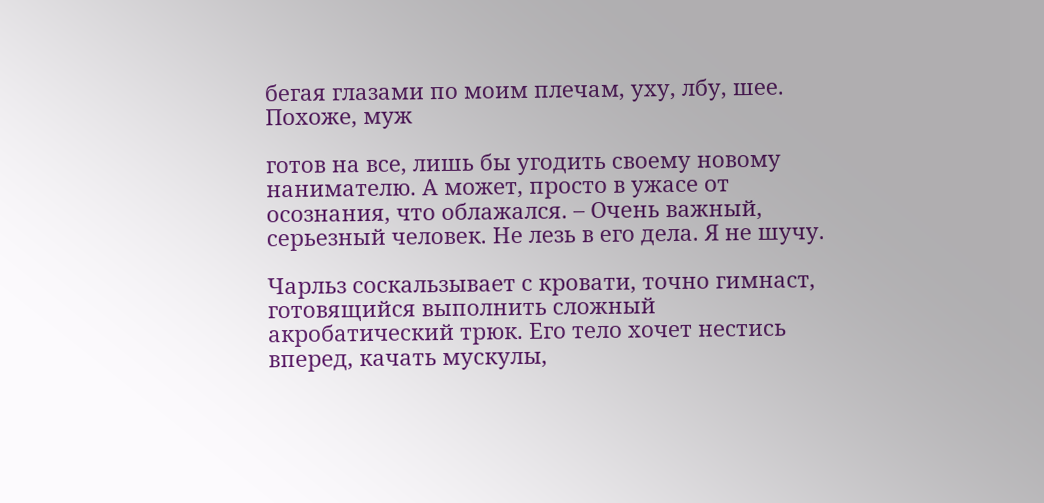бегая глазами по моим плечам, уху, лбу, шее. Похоже, муж

готов на все, лишь бы угодить своему новому нанимателю. А может, просто в ужасе от осознания, что облажался. – Очень важный, серьезный человек. Не лезь в его дела. Я не шучу.

Чарльз соскальзывает с кровати, точно гимнаст, готовящийся выполнить сложный акробатический трюк. Его тело хочет нестись вперед, качать мускулы,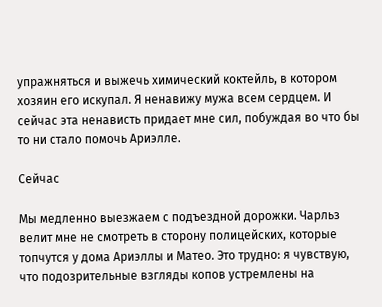упражняться и выжечь химический коктейль, в котором хозяин его искупал. Я ненавижу мужа всем сердцем. И сейчас эта ненависть придает мне сил, побуждая во что бы то ни стало помочь Ариэлле.

Сейчас

Мы медленно выезжаем с подъездной дорожки. Чарльз велит мне не смотреть в сторону полицейских, которые топчутся у дома Ариэллы и Матео. Это трудно: я чувствую, что подозрительные взгляды копов устремлены на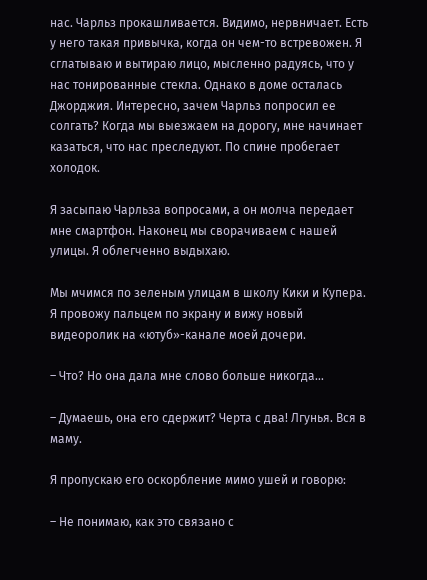нас. Чарльз прокашливается. Видимо, нервничает. Есть у него такая привычка, когда он чем-то встревожен. Я сглатываю и вытираю лицо, мысленно радуясь, что у нас тонированные стекла. Однако в доме осталась Джорджия. Интересно, зачем Чарльз попросил ее солгать? Когда мы выезжаем на дорогу, мне начинает казаться, что нас преследуют. По спине пробегает холодок.

Я засыпаю Чарльза вопросами, а он молча передает мне смартфон. Наконец мы сворачиваем с нашей улицы. Я облегченно выдыхаю.

Мы мчимся по зеленым улицам в школу Кики и Купера. Я провожу пальцем по экрану и вижу новый видеоролик на «ютуб»-канале моей дочери.

– Что? Но она дала мне слово больше никогда…

– Думаешь, она его сдержит? Черта с два! Лгунья. Вся в маму.

Я пропускаю его оскорбление мимо ушей и говорю:

– Не понимаю, как это связано с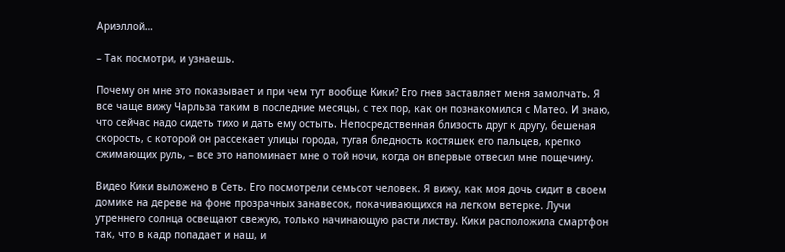Ариэллой…

– Так посмотри, и узнаешь.

Почему он мне это показывает и при чем тут вообще Кики? Его гнев заставляет меня замолчать. Я все чаще вижу Чарльза таким в последние месяцы, с тех пор, как он познакомился с Матео. И знаю, что сейчас надо сидеть тихо и дать ему остыть. Непосредственная близость друг к другу, бешеная скорость, с которой он рассекает улицы города, тугая бледность костяшек его пальцев, крепко сжимающих руль, – все это напоминает мне о той ночи, когда он впервые отвесил мне пощечину.

Видео Кики выложено в Сеть. Его посмотрели семьсот человек. Я вижу, как моя дочь сидит в своем домике на дереве на фоне прозрачных занавесок, покачивающихся на легком ветерке. Лучи утреннего солнца освещают свежую, только начинающую расти листву. Кики расположила смартфон так, что в кадр попадает и наш, и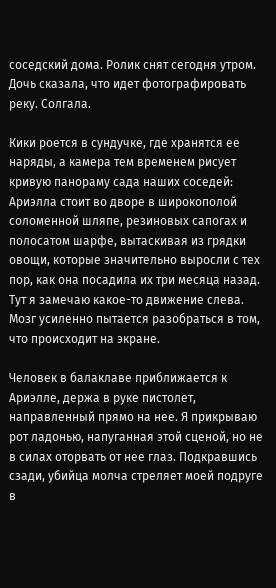соседский дома. Ролик снят сегодня утром. Дочь сказала, что идет фотографировать реку. Солгала.

Кики роется в сундучке, где хранятся ее наряды, а камера тем временем рисует кривую панораму сада наших соседей: Ариэлла стоит во дворе в широкополой соломенной шляпе, резиновых сапогах и полосатом шарфе, вытаскивая из грядки овощи, которые значительно выросли с тех пор, как она посадила их три месяца назад. Тут я замечаю какое-то движение слева. Мозг усиленно пытается разобраться в том, что происходит на экране.

Человек в балаклаве приближается к Ариэлле, держа в руке пистолет, направленный прямо на нее. Я прикрываю рот ладонью, напуганная этой сценой, но не в силах оторвать от нее глаз. Подкравшись сзади, убийца молча стреляет моей подруге в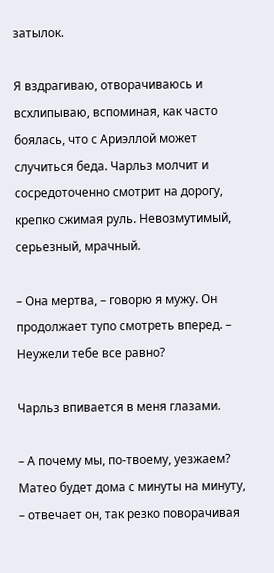затылок.

Я вздрагиваю, отворачиваюсь и всхлипываю, вспоминая, как часто боялась, что с Ариэллой может случиться беда. Чарльз молчит и сосредоточенно смотрит на дорогу, крепко сжимая руль. Невозмутимый, серьезный, мрачный.

– Она мертва, – говорю я мужу. Он продолжает тупо смотреть вперед. – Неужели тебе все равно?

Чарльз впивается в меня глазами.

– А почему мы, по-твоему, уезжаем? Матео будет дома с минуты на минуту, – отвечает он, так резко поворачивая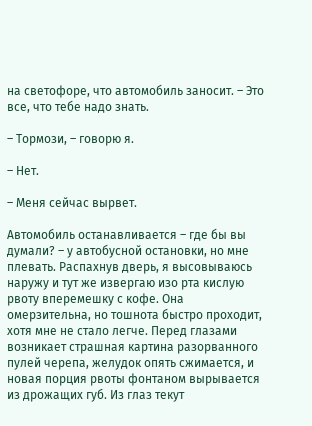на светофоре, что автомобиль заносит. – Это все, что тебе надо знать.

– Тормози, – говорю я.

– Нет.

– Меня сейчас вырвет.

Автомобиль останавливается – где бы вы думали? – у автобусной остановки, но мне плевать. Распахнув дверь, я высовываюсь наружу и тут же извергаю изо рта кислую рвоту вперемешку с кофе. Она омерзительна, но тошнота быстро проходит, хотя мне не стало легче. Перед глазами возникает страшная картина разорванного пулей черепа, желудок опять сжимается, и новая порция рвоты фонтаном вырывается из дрожащих губ. Из глаз текут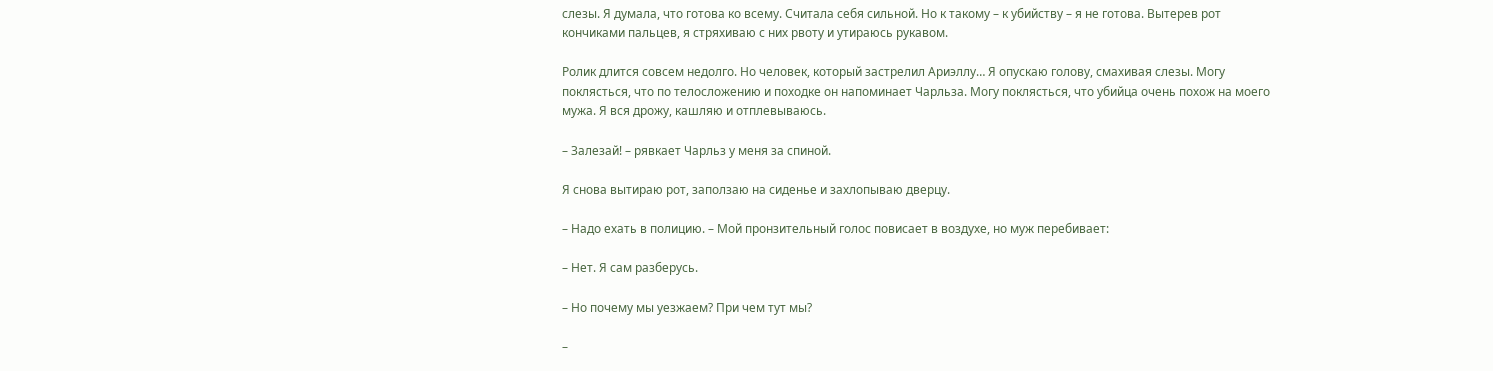слезы. Я думала, что готова ко всему. Считала себя сильной. Но к такому – к убийству – я не готова. Вытерев рот кончиками пальцев, я стряхиваю с них рвоту и утираюсь рукавом.

Ролик длится совсем недолго. Но человек, который застрелил Ариэллу… Я опускаю голову, смахивая слезы. Могу поклясться, что по телосложению и походке он напоминает Чарльза. Могу поклясться, что убийца очень похож на моего мужа. Я вся дрожу, кашляю и отплевываюсь.

– Залезай! – рявкает Чарльз у меня за спиной.

Я снова вытираю рот, заползаю на сиденье и захлопываю дверцу.

– Надо ехать в полицию. – Мой пронзительный голос повисает в воздухе, но муж перебивает:

– Нет. Я сам разберусь.

– Но почему мы уезжаем? При чем тут мы?

–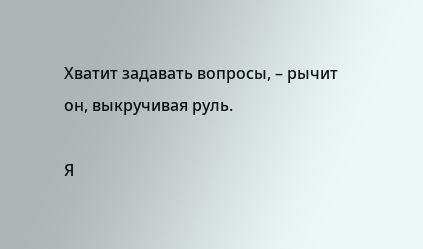Хватит задавать вопросы, – рычит он, выкручивая руль.

Я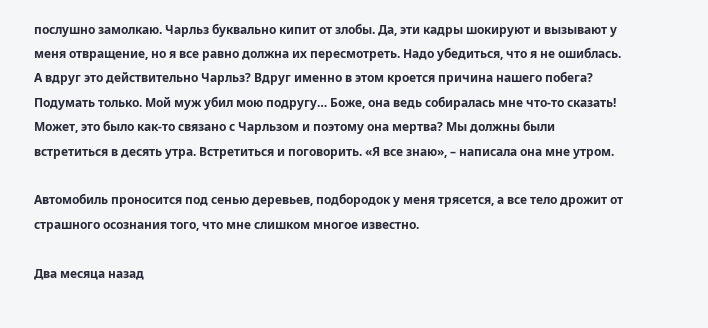послушно замолкаю. Чарльз буквально кипит от злобы. Да, эти кадры шокируют и вызывают у меня отвращение, но я все равно должна их пересмотреть. Надо убедиться, что я не ошиблась. А вдруг это действительно Чарльз? Вдруг именно в этом кроется причина нашего побега? Подумать только. Мой муж убил мою подругу… Боже, она ведь собиралась мне что-то сказать! Может, это было как-то связано с Чарльзом и поэтому она мертва? Мы должны были встретиться в десять утра. Встретиться и поговорить. «Я все знаю», – написала она мне утром.

Автомобиль проносится под сенью деревьев, подбородок у меня трясется, а все тело дрожит от страшного осознания того, что мне слишком многое известно.

Два месяца назад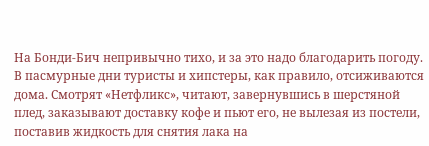На Бонди-Бич непривычно тихо, и за это надо благодарить погоду. В пасмурные дни туристы и хипстеры, как правило, отсиживаются дома. Смотрят «Нетфликс», читают, завернувшись в шерстяной плед, заказывают доставку кофе и пьют его, не вылезая из постели, поставив жидкость для снятия лака на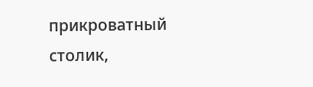прикроватный столик,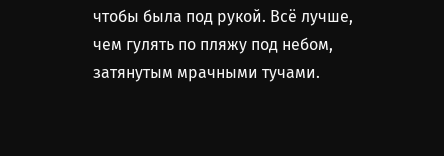чтобы была под рукой. Всё лучше, чем гулять по пляжу под небом, затянутым мрачными тучами.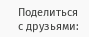Поделиться с друзьями: